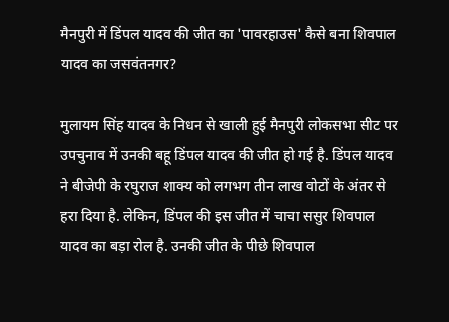मैनपुरी में डिंपल यादव की जीत का 'पावरहाउस' कैसे बना शिवपाल यादव का जसवंतनगर?

मुलायम सिंह यादव के निधन से खाली हुई मैनपुरी लोकसभा सीट पर उपचुनाव में उनकी बहू डिंपल यादव की जीत हो गई है. डिंपल यादव ने बीजेपी के रघुराज शाक्य को लगभग तीन लाख वोटों के अंतर से हरा दिया है. लेकिन, डिंपल की इस जीत में चाचा ससुर शिवपाल यादव का बड़ा रोल है. उनकी जीत के पीछे शिवपाल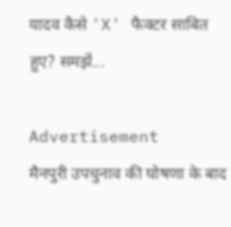यादव कैसे 'X' फैक्टर साबित हुए? समझें...

Advertisement
मैनपुरी उपचुनाव की घोषणा के बाद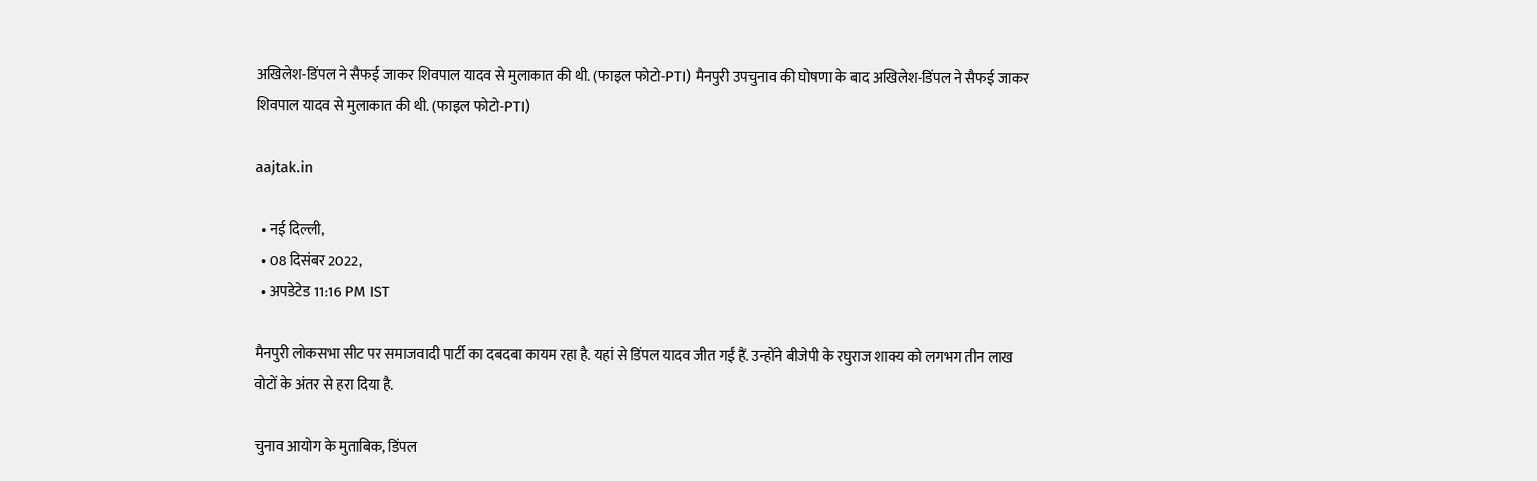अखिलेश-डिंपल ने सैफई जाकर शिवपाल यादव से मुलाकात की थी. (फाइल फोटो-PTI) मैनपुरी उपचुनाव की घोषणा के बाद अखिलेश-डिंपल ने सैफई जाकर शिवपाल यादव से मुलाकात की थी. (फाइल फोटो-PTI)

aajtak.in

  • नई दिल्ली,
  • 08 दिसंबर 2022,
  • अपडेटेड 11:16 PM IST

मैनपुरी लोकसभा सीट पर समाजवादी पार्टी का दबदबा कायम रहा है. यहां से डिंपल यादव जीत गईं हैं. उन्होंने बीजेपी के रघुराज शाक्य को लगभग तीन लाख वोटों के अंतर से हरा दिया है.

चुनाव आयोग के मुताबिक, डिंपल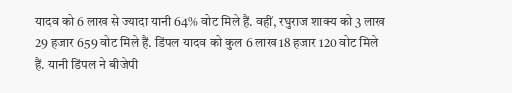यादव को 6 लाख से ज्यादा यानी 64% वोट मिले हैं. वहीं, रघुराज शाक्य को 3 लाख 29 हजार 659 वोट मिले हैं. डिंपल यादव को कुल 6 लाख 18 हजार 120 वोट मिले हैं. यानी डिंपल ने बीजेपी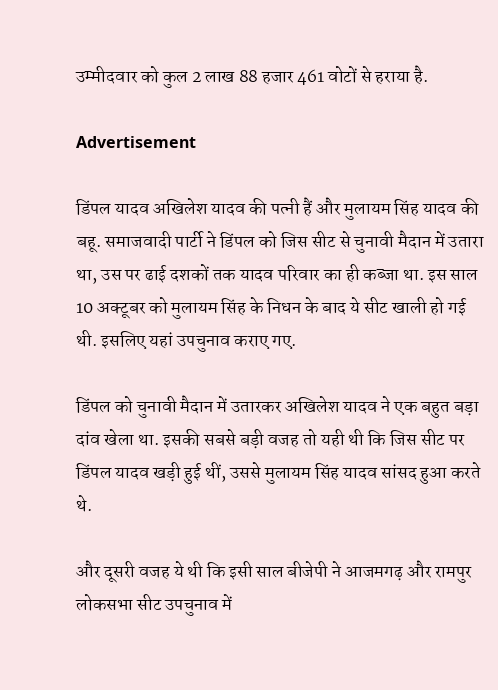उम्मीदवार को कुल 2 लाख 88 हजार 461 वोटों से हराया है.

Advertisement

डिंपल यादव अखिलेश यादव की पत्नी हैं और मुलायम सिंह यादव की बहू. समाजवादी पार्टी ने डिंपल को जिस सीट से चुनावी मैदान में उतारा था, उस पर ढाई दशकों तक यादव परिवार का ही कब्जा था. इस साल 10 अक्टूबर को मुलायम सिंह के निधन के बाद ये सीट खाली हो गई थी. इसलिए यहां उपचुनाव कराए गए.

डिंपल को चुनावी मैदान में उतारकर अखिलेश यादव ने एक बहुत बड़ा दांव खेला था. इसकी सबसे बड़ी वजह तो यही थी कि जिस सीट पर डिंपल यादव खड़ी हुई थीं, उससे मुलायम सिंह यादव सांसद हुआ करते थे.

और दूसरी वजह ये थी कि इसी साल बीजेपी ने आजमगढ़ और रामपुर लोकसभा सीट उपचुनाव में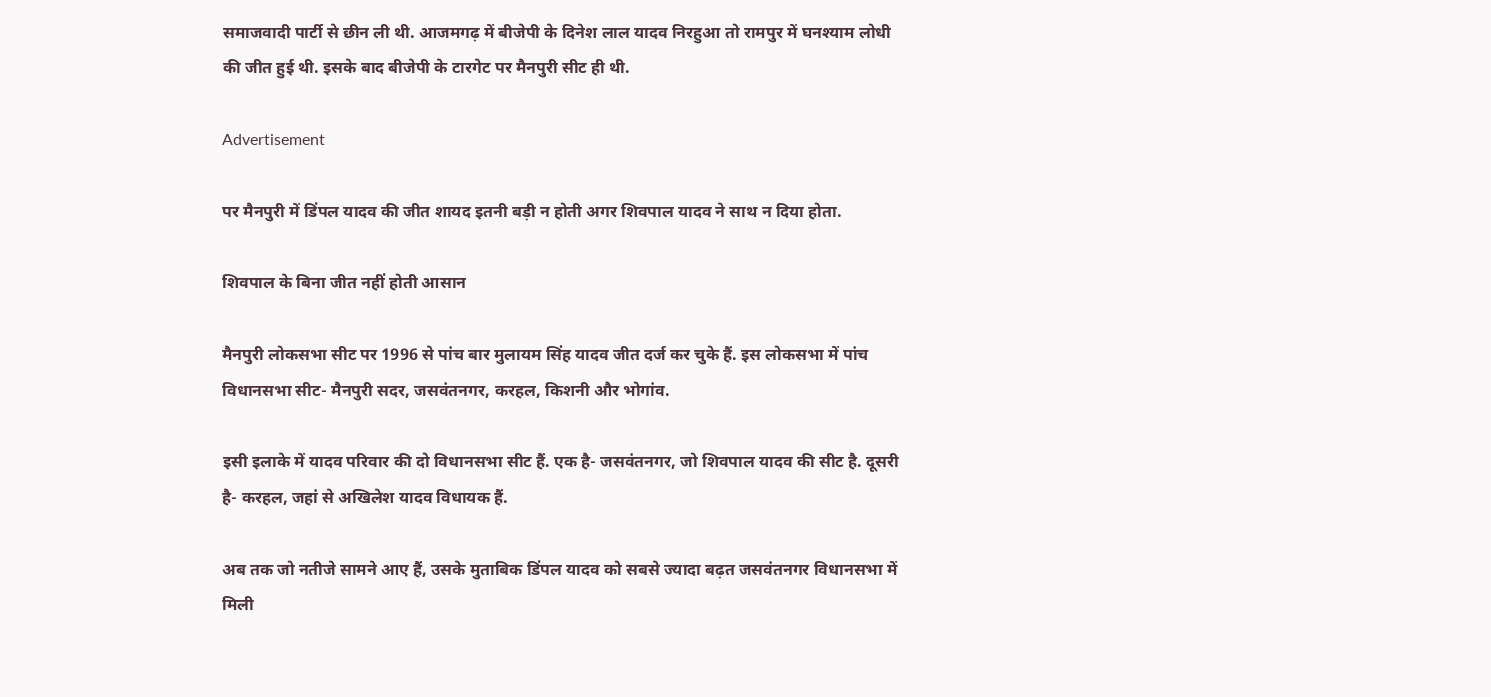समाजवादी पार्टी से छीन ली थी. आजमगढ़ में बीजेपी के दिनेश लाल यादव निरहुआ तो रामपुर में घनश्याम लोधी की जीत हुई थी. इसके बाद बीजेपी के टारगेट पर मैनपुरी सीट ही थी.

Advertisement

पर मैनपुरी में डिंपल यादव की जीत शायद इतनी बड़ी न होती अगर शिवपाल यादव ने साथ न दिया होता.

शिवपाल के बिना जीत नहीं होती आसान

मैनपुरी लोकसभा सीट पर 1996 से पांच बार मुलायम सिंह यादव जीत दर्ज कर चुके हैं. इस लोकसभा में पांच विधानसभा सीट- मैनपुरी सदर, जसवंतनगर, करहल, किशनी और भोगांव.

इसी इलाके में यादव परिवार की दो विधानसभा सीट हैं. एक है- जसवंतनगर, जो शिवपाल यादव की सीट है. दूसरी है- करहल, जहां से अखिलेश यादव विधायक हैं.

अब तक जो नतीजे सामने आए हैं, उसके मुताबिक डिंपल यादव को सबसे ज्यादा बढ़त जसवंतनगर विधानसभा में मिली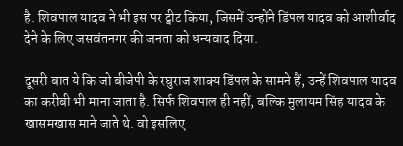है. शिवपाल यादव ने भी इस पर ट्वीट किया, जिसमें उन्होंने डिंपल यादव को आशीर्वाद देने के लिए जसवंतनगर की जनता को धन्यवाद दिया.

दूसरी बात ये कि जो बीजेपी के रघुराज शाक्य डिंपल के सामने हैं, उन्हें शिवपाल यादव का करीबी भी माना जाता है. सिर्फ शिवपाल ही नहीं, बल्कि मुलायम सिंह यादव के खासमखास माने जाते थे. वो इसलिए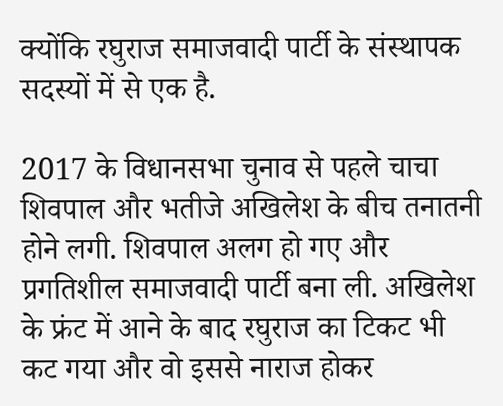क्योंकि रघुराज समाजवादी पार्टी के संस्थापक सदस्यों में से एक है.

2017 के विधानसभा चुनाव से पहले चाचा शिवपाल और भतीजे अखिलेश के बीच तनातनी होने लगी. शिवपाल अलग हो गए और प्रगतिशील समाजवादी पार्टी बना ली. अखिलेश के फ्रंट में आने के बाद रघुराज का टिकट भी कट गया और वो इससे नाराज होकर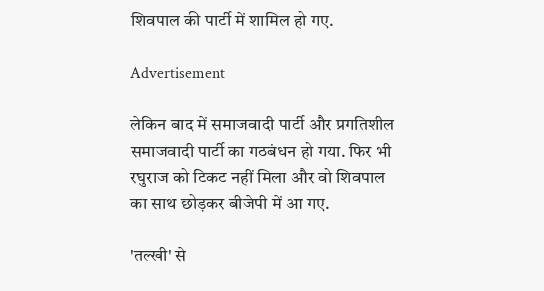शिवपाल की पार्टी में शामिल हो गए.

Advertisement

लेकिन बाद में समाजवादी पार्टी और प्रगतिशील समाजवादी पार्टी का गठबंधन हो गया. फिर भी रघुराज को टिकट नहीं मिला और वो शिवपाल का साथ छोड़कर बीजेपी में आ गए.

'तल्खी' से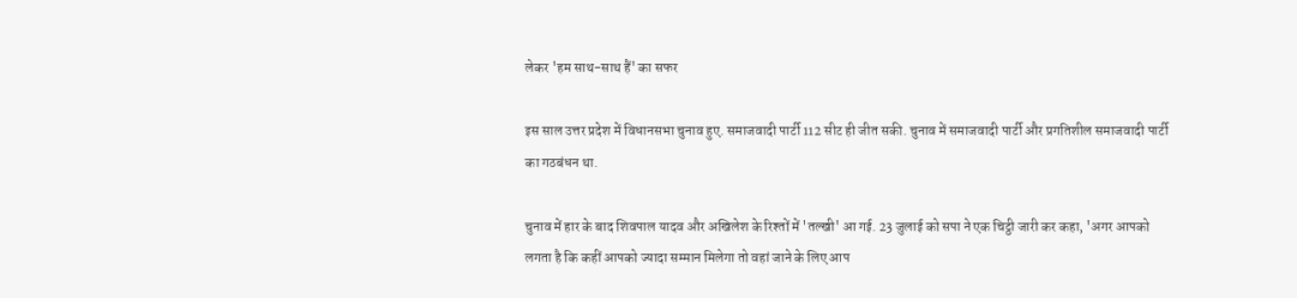लेकर 'हम साथ-साथ हैं' का सफर

इस साल उत्तर प्रदेश में विधानसभा चुनाव हुए. समाजवादी पार्टी 112 सीट ही जीत सकी. चुनाव में समाजवादी पार्टी और प्रगतिशील समाजवादी पार्टी का गठबंधन था.

चुनाव में हार के बाद शिवपाल यादव और अखिलेश के रिश्तों में 'तल्खी' आ गई. 23 जुलाई को सपा ने एक चिट्ठी जारी कर कहा, 'अगर आपको लगता है कि कहीं आपको ज्यादा सम्मान मिलेगा तो वहां जाने के लिए आप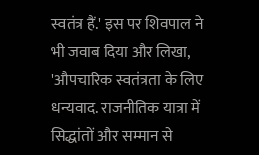स्वतंत्र हैं.' इस पर शिवपाल ने भी जवाब दिया और लिखा, 'औपचारिक स्वतंत्रता के लिए धन्यवाद. राजनीतिक यात्रा में सिद्धांतों और सम्मान से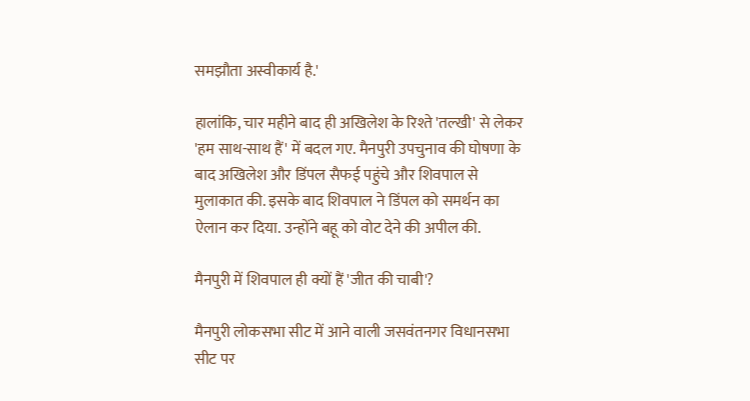समझौता अस्वीकार्य है.'

हालांकि, चार महीने बाद ही अखिलेश के रिश्ते 'तल्खी' से लेकर 'हम साथ-साथ हैं' में बदल गए. मैनपुरी उपचुनाव की घोषणा के बाद अखिलेश और डिंपल सैफई पहुंचे और शिवपाल से मुलाकात की. इसके बाद शिवपाल ने डिंपल को समर्थन का ऐलान कर दिया. उन्होंने बहू को वोट देने की अपील की.

मैनपुरी में शिवपाल ही क्यों हैं 'जीत की चाबी'?

मैनपुरी लोकसभा सीट में आने वाली जसवंतनगर विधानसभा सीट पर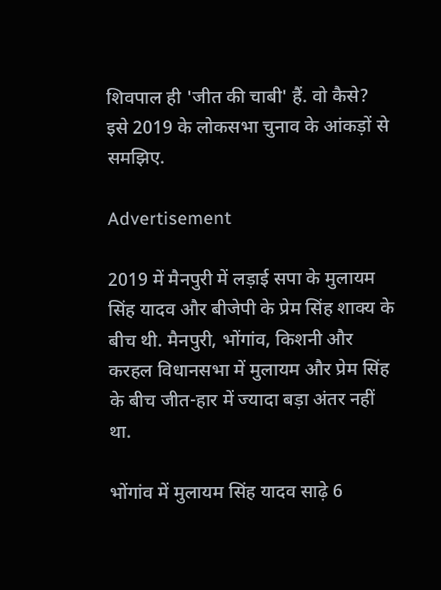शिवपाल ही 'जीत की चाबी' हैं. वो कैसे? इसे 2019 के लोकसभा चुनाव के आंकड़ों से समझिए.

Advertisement

2019 में मैनपुरी में लड़ाई सपा के मुलायम सिंह यादव और बीजेपी के प्रेम सिंह शाक्य के बीच थी. मैनपुरी, भोंगांव, किशनी और करहल विधानसभा में मुलायम और प्रेम सिंह के बीच जीत-हार में ज्यादा बड़ा अंतर नहीं था.

भोंगांव में मुलायम सिंह यादव साढ़े 6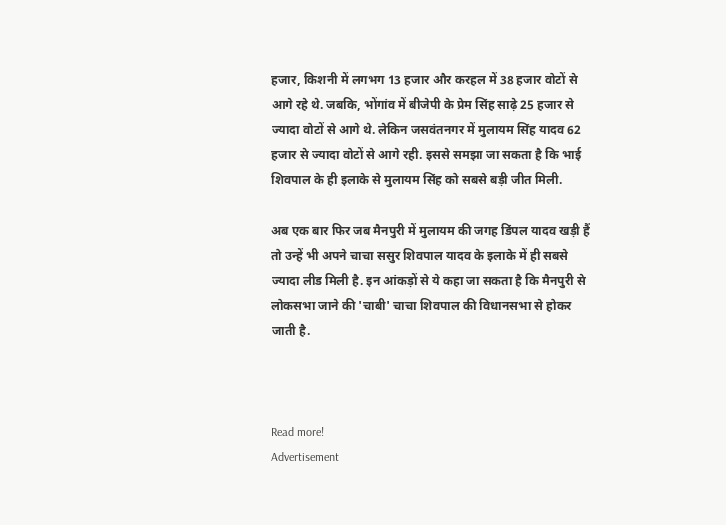हजार, किशनी में लगभग 13 हजार और करहल में 38 हजार वोटों से आगे रहे थे. जबकि, भोंगांव में बीजेपी के प्रेम सिंह साढ़े 25 हजार से ज्यादा वोटों से आगे थे. लेकिन जसवंतनगर में मुलायम सिंह यादव 62 हजार से ज्यादा वोटों से आगे रही. इससे समझा जा सकता है कि भाई शिवपाल के ही इलाके से मुलायम सिंह को सबसे बड़ी जीत मिली.

अब एक बार फिर जब मैनपुरी में मुलायम की जगह डिंपल यादव खड़ी हैं तो उन्हें भी अपने चाचा ससुर शिवपाल यादव के इलाके में ही सबसे ज्यादा लीड मिली है. इन आंकड़ों से ये कहा जा सकता है कि मैनपुरी से लोकसभा जाने की 'चाबी' चाचा शिवपाल की विधानसभा से होकर जाती है.



Read more!
Advertisement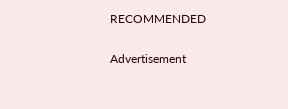RECOMMENDED

Advertisement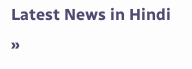Latest News in Hindi »